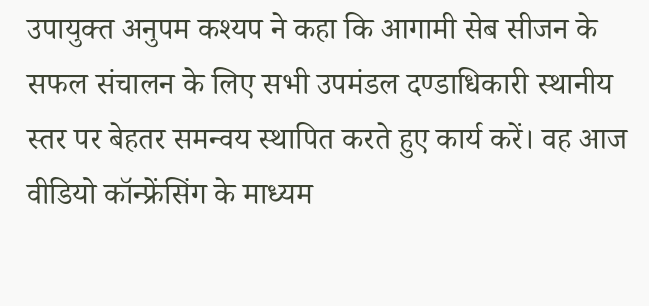उपायुक्त अनुपम कश्यप ने कहा कि आगामी सेब सीजन के सफल संचालन के लिए सभी उपमंडल दण्डाधिकारी स्थानीय स्तर पर बेहतर समन्वय स्थापित करते हुए कार्य करें। वह आज वीडियो कॉन्फ्रेंसिंग के माध्यम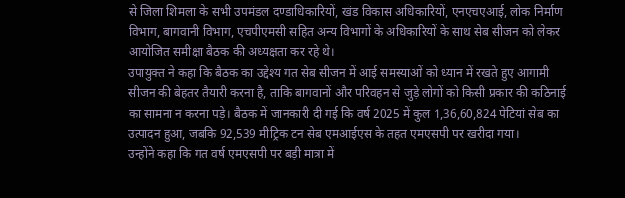से जिला शिमला के सभी उपमंडल दण्डाधिकारियों, खंड विकास अधिकारियों, एनएचएआई, लोक निर्माण विभाग, बागवानी विभाग, एचपीएमसी सहित अन्य विभागों के अधिकारियों के साथ सेब सीजन को लेकर आयोजित समीक्षा बैठक की अध्यक्षता कर रहे थे।
उपायुक्त ने कहा कि बैठक का उद्देश्य गत सेब सीजन में आई समस्याओं को ध्यान में रखते हुए आगामी सीजन की बेहतर तैयारी करना है, ताकि बागवानों और परिवहन से जुड़े लोगों को किसी प्रकार की कठिनाई का सामना न करना पड़े। बैठक में जानकारी दी गई कि वर्ष 2025 में कुल 1,36,60,824 पेटियां सेब का उत्पादन हुआ, जबकि 92,539 मीट्रिक टन सेब एमआईएस के तहत एमएसपी पर खरीदा गया।
उन्होंने कहा कि गत वर्ष एमएसपी पर बड़ी मात्रा में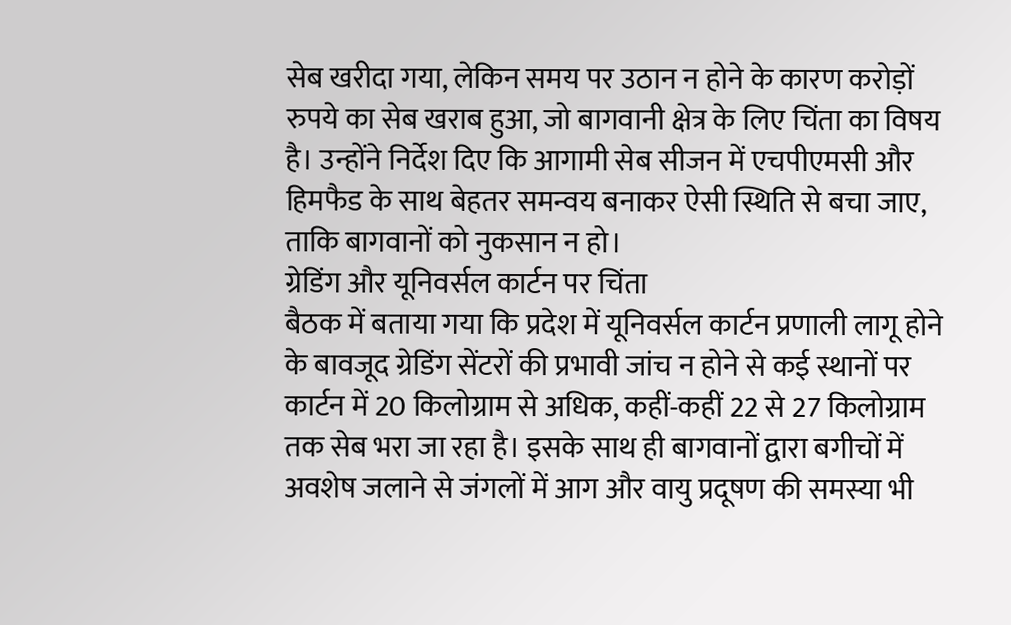सेब खरीदा गया, लेकिन समय पर उठान न होने के कारण करोड़ों रुपये का सेब खराब हुआ, जो बागवानी क्षेत्र के लिए चिंता का विषय है। उन्होंने निर्देश दिए कि आगामी सेब सीजन में एचपीएमसी और हिमफैड के साथ बेहतर समन्वय बनाकर ऐसी स्थिति से बचा जाए, ताकि बागवानों को नुकसान न हो।
ग्रेडिंग और यूनिवर्सल कार्टन पर चिंता
बैठक में बताया गया कि प्रदेश में यूनिवर्सल कार्टन प्रणाली लागू होने के बावजूद ग्रेडिंग सेंटरों की प्रभावी जांच न होने से कई स्थानों पर कार्टन में 20 किलोग्राम से अधिक, कहीं-कहीं 22 से 27 किलोग्राम तक सेब भरा जा रहा है। इसके साथ ही बागवानों द्वारा बगीचों में अवशेष जलाने से जंगलों में आग और वायु प्रदूषण की समस्या भी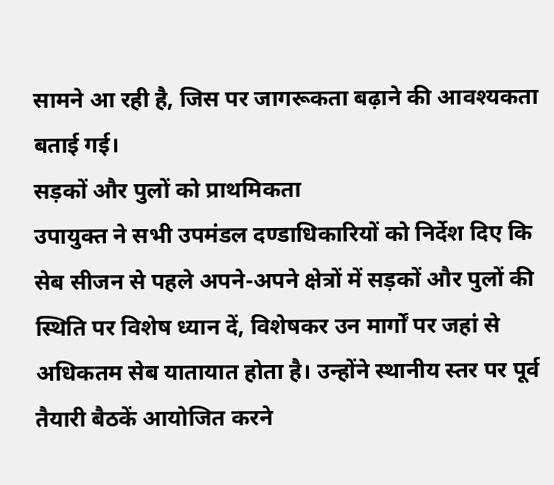सामने आ रही है, जिस पर जागरूकता बढ़ाने की आवश्यकता बताई गई।
सड़कों और पुलों को प्राथमिकता
उपायुक्त ने सभी उपमंडल दण्डाधिकारियों को निर्देश दिए कि सेब सीजन से पहले अपने-अपने क्षेत्रों में सड़कों और पुलों की स्थिति पर विशेष ध्यान दें, विशेषकर उन मार्गों पर जहां से अधिकतम सेब यातायात होता है। उन्होंने स्थानीय स्तर पर पूर्व तैयारी बैठकें आयोजित करने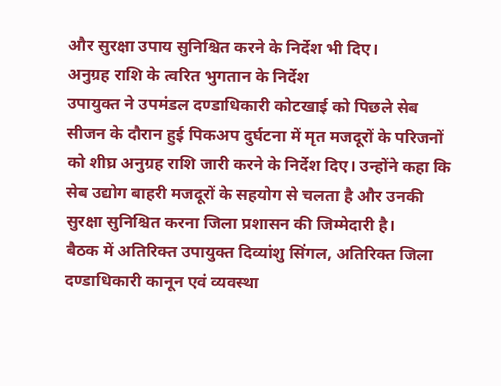और सुरक्षा उपाय सुनिश्चित करने के निर्देश भी दिए।
अनुग्रह राशि के त्वरित भुगतान के निर्देश
उपायुक्त ने उपमंडल दण्डाधिकारी कोटखाई को पिछले सेब सीजन के दौरान हुई पिकअप दुर्घटना में मृत मजदूरों के परिजनों को शीघ्र अनुग्रह राशि जारी करने के निर्देश दिए। उन्होंने कहा कि सेब उद्योग बाहरी मजदूरों के सहयोग से चलता है और उनकी सुरक्षा सुनिश्चित करना जिला प्रशासन की जिम्मेदारी है।
बैठक में अतिरिक्त उपायुक्त दिव्यांशु सिंगल, अतिरिक्त जिला दण्डाधिकारी कानून एवं व्यवस्था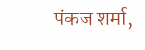पंकज शर्मा,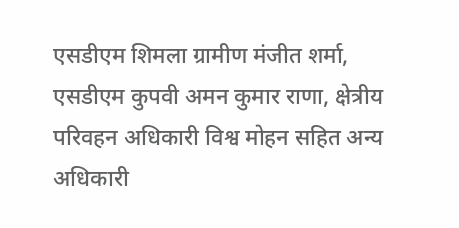एसडीएम शिमला ग्रामीण मंजीत शर्मा, एसडीएम कुपवी अमन कुमार राणा, क्षेत्रीय परिवहन अधिकारी विश्व मोहन सहित अन्य अधिकारी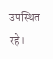उपस्थित रहे।